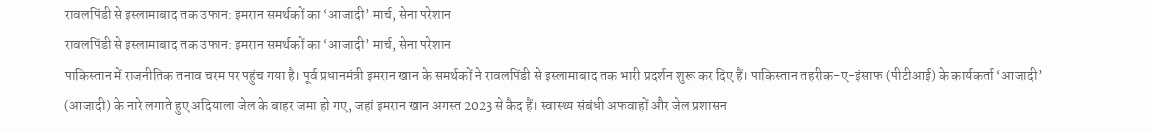रावलपिंडी से इस्लामाबाद तक उफान: इमरान समर्थकों का ‘आजादी’ मार्च, सेना परेशान
रावलपिंडी से इस्लामाबाद तक उफान: इमरान समर्थकों का ‘आजादी’ मार्च, सेना परेशान
पाकिस्तान में राजनीतिक तनाव चरम पर पहुंच गया है। पूर्व प्रधानमंत्री इमरान खान के समर्थकों ने रावलपिंडी से इस्लामाबाद तक भारी प्रदर्शन शुरू कर दिए हैं। पाकिस्तान तहरीक-ए-इंसाफ (पीटीआई) के कार्यकर्ता ‘आजादी’ (आजादी) के नारे लगाते हुए अदियाला जेल के बाहर जमा हो गए, जहां इमरान खान अगस्त 2023 से कैद हैं। स्वास्थ्य संबंधी अफवाहों और जेल प्रशासन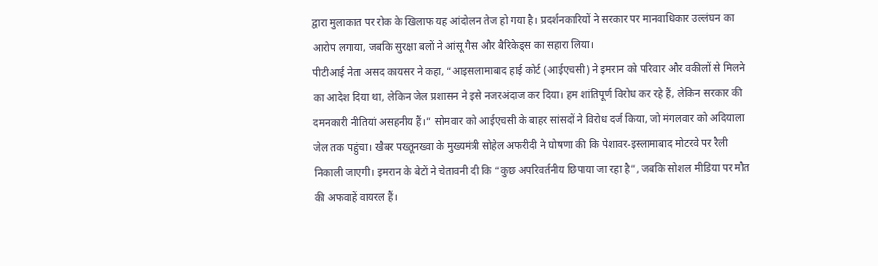द्वारा मुलाकात पर रोक के खिलाफ यह आंदोलन तेज हो गया है। प्रदर्शनकारियों ने सरकार पर मानवाधिकार उल्लंघन का आरोप लगाया, जबकि सुरक्षा बलों ने आंसू गैस और बैरिकेड्स का सहारा लिया।
पीटीआई नेता असद कायसर ने कहा, “आइसलामाबाद हाई कोर्ट (आईएचसी) ने इमरान को परिवार और वकीलों से मिलने का आदेश दिया था, लेकिन जेल प्रशासन ने इसे नजरअंदाज कर दिया। हम शांतिपूर्ण विरोध कर रहे हैं, लेकिन सरकार की दमनकारी नीतियां असहनीय हैं।” सोमवार को आईएचसी के बाहर सांसदों ने विरोध दर्ज किया, जो मंगलवार को अदियाला जेल तक पहुंचा। खैबर पख्तूनख्वा के मुख्यमंत्री सोहेल अफरीदी ने घोषणा की कि पेशावर-इस्लामाबाद मोटरवे पर रैली निकाली जाएगी। इमरान के बेटों ने चेतावनी दी कि “कुछ अपरिवर्तनीय छिपाया जा रहा है”, जबकि सोशल मीडिया पर मौत की अफवाहें वायरल हैं।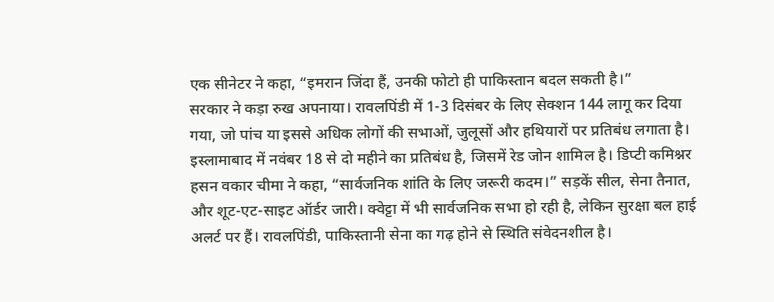एक सीनेटर ने कहा, “इमरान जिंदा हैं, उनकी फोटो ही पाकिस्तान बदल सकती है।”
सरकार ने कड़ा रुख अपनाया। रावलपिंडी में 1-3 दिसंबर के लिए सेक्शन 144 लागू कर दिया गया, जो पांच या इससे अधिक लोगों की सभाओं, जुलूसों और हथियारों पर प्रतिबंध लगाता है। इस्लामाबाद में नवंबर 18 से दो महीने का प्रतिबंध है, जिसमें रेड जोन शामिल है। डिप्टी कमिश्नर हसन वकार चीमा ने कहा, “सार्वजनिक शांति के लिए जरूरी कदम।” सड़कें सील, सेना तैनात, और शूट-एट-साइट ऑर्डर जारी। क्वेट्टा में भी सार्वजनिक सभा हो रही है, लेकिन सुरक्षा बल हाई अलर्ट पर हैं। रावलपिंडी, पाकिस्तानी सेना का गढ़ होने से स्थिति संवेदनशील है।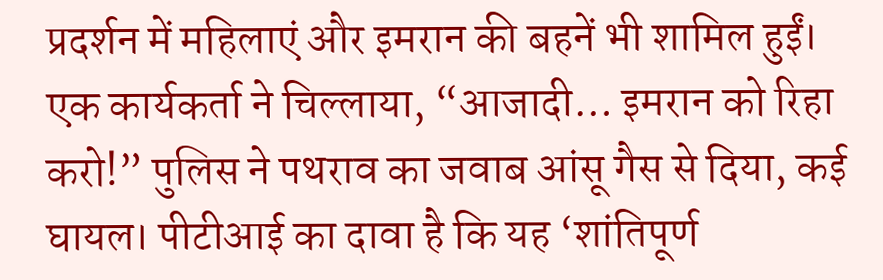प्रदर्शन में महिलाएं और इमरान की बहनें भी शामिल हुईं। एक कार्यकर्ता ने चिल्लाया, “आजादी… इमरान को रिहा करो!” पुलिस ने पथराव का जवाब आंसू गैस से दिया, कई घायल। पीटीआई का दावा है कि यह ‘शांतिपूर्ण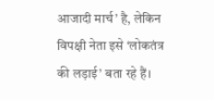आजादी मार्च’ है, लेकिन विपक्षी नेता इसे ‘लोकतंत्र की लड़ाई’ बता रहे हैं।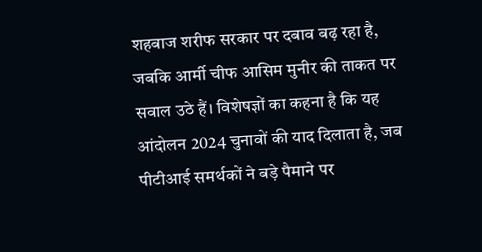शहबाज शरीफ सरकार पर दबाव बढ़ रहा है, जबकि आर्मी चीफ आसिम मुनीर की ताकत पर सवाल उठे हैं। विशेषज्ञों का कहना है कि यह आंदोलन 2024 चुनावों की याद दिलाता है, जब पीटीआई समर्थकों ने बड़े पैमाने पर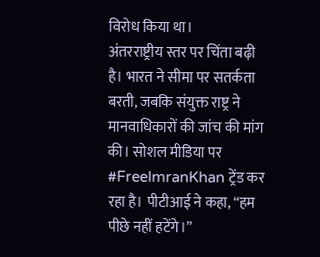विरोध किया था।
अंतरराष्ट्रीय स्तर पर चिंता बढ़ी है। भारत ने सीमा पर सतर्कता बरती, जबकि संयुक्त राष्ट्र ने मानवाधिकारों की जांच की मांग की। सोशल मीडिया पर #FreeImranKhan ट्रेंड कर रहा है। पीटीआई ने कहा, “हम पीछे नहीं हटेंगे।”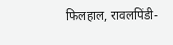फिलहाल, रावलपिंडी-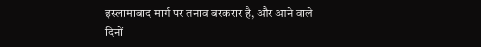इस्लामाबाद मार्ग पर तनाव बरकरार है, और आने वाले दिनों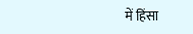में हिंसा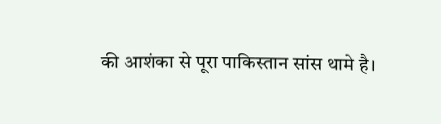की आशंका से पूरा पाकिस्तान सांस थामे है।